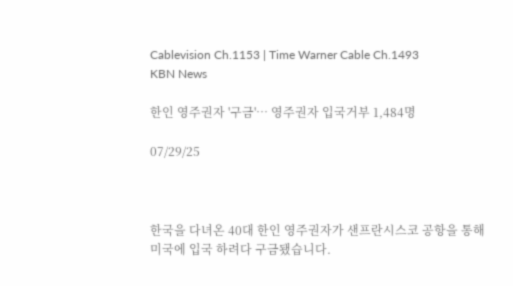Cablevision Ch.1153 | Time Warner Cable Ch.1493
KBN News

한인 영주권자 '구금'… 영주권자 입국거부 1,484명

07/29/25



한국을 다녀온 40대 한인 영주권자가 샌프란시스코 공항을 통해 미국에 입국 하려다 구금됐습니다.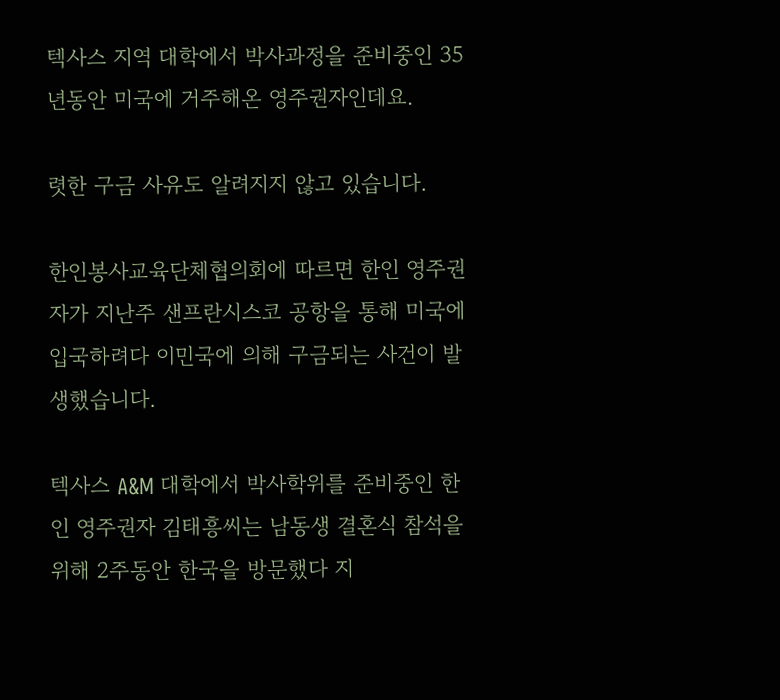텍사스 지역 대학에서 박사과정을 준비중인 35년동안 미국에 거주해온 영주권자인데요.

렷한 구금 사유도 알려지지 않고 있습니다.

한인봉사교육단체협의회에 따르면 한인 영주권자가 지난주 샌프란시스코 공항을 통해 미국에 입국하려다 이민국에 의해 구금되는 사건이 발생했습니다.

텍사스 A&M 대학에서 박사학위를 준비중인 한인 영주권자 김태흥씨는 남동생 결혼식 참석을 위해 2주동안 한국을 방문했다 지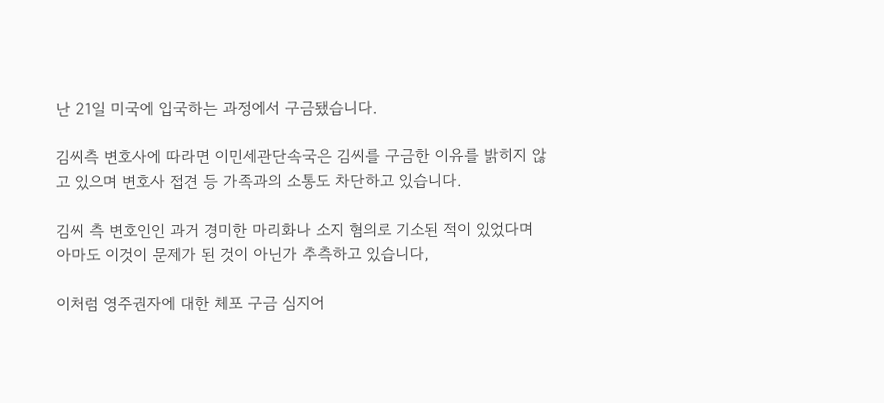난 21일 미국에 입국하는 과정에서 구금됐습니다.

김씨측 변호사에 따라면 이민세관단속국은 김씨를 구금한 이유를 밝히지 않고 있으며 변호사 접견 등 가족과의 소통도 차단하고 있습니다.

김씨 측 변호인인 과거 경미한 마리화나 소지 혐의로 기소된 적이 있었다며 아마도 이것이 문제가 된 것이 아닌가 추측하고 있습니다,

이처럼 영주권자에 대한 체포 구금 심지어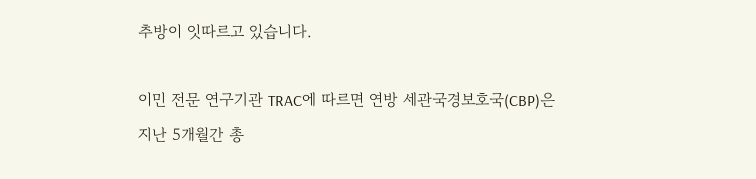추방이 잇따르고 있습니다.

이민 전문 연구기관 TRAC에 따르면 연방 세관국경보호국(CBP)은 지난 5개월간 총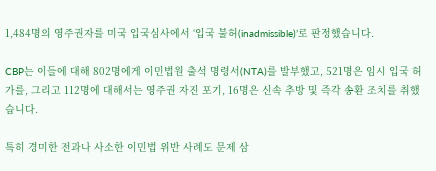1,484명의 영주권자를 미국 입국심사에서 ‘입국 불허(inadmissible)’로 판정했습니다.

CBP는 이들에 대해 802명에게 이민법원 출석 명령서(NTA)를 발부했고, 521명은 임시 입국 허가를, 그리고 112명에 대해서는 영주권 자진 포기, 16명은 신속 추방 및 즉각 송환 조치를 취했습니다.

특히 경미한 전과나 사소한 이민법 위반 사례도 문제 삼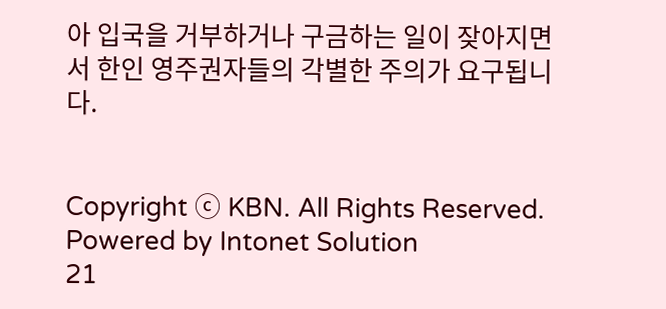아 입국을 거부하거나 구금하는 일이 잦아지면서 한인 영주권자들의 각별한 주의가 요구됩니다.


Copyright ⓒ KBN. All Rights Reserved.
Powered by Intonet Solution
21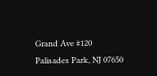Grand Ave #120
Palisades Park, NJ 07650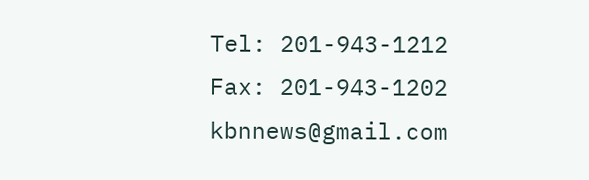Tel: 201-943-1212
Fax: 201-943-1202
kbnnews@gmail.com